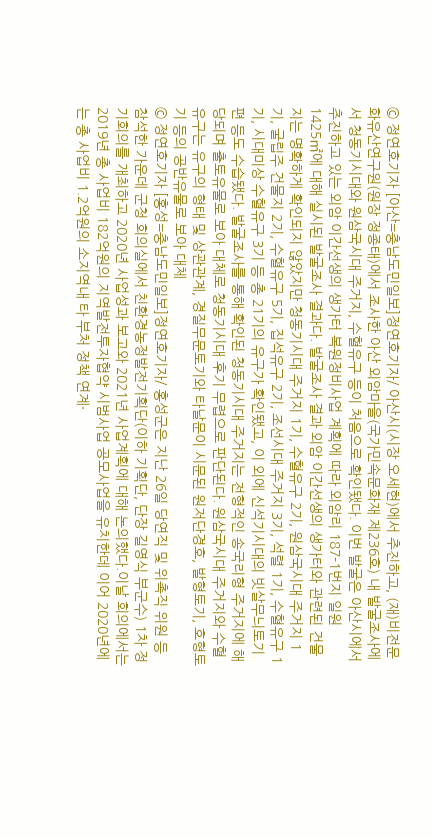© 정연호기자 [아산=충남도민일보]정연호기자/ 아산시(시장 오세현)에서 추진하고, (재)비전문화유산연구원(원장 정종태)에서 조사한 아산 외암마을(국가민속문화재 제236호) 내 발굴조사에서 청동기시대와 원삼국시대 주거지, 수혈유구 등이 처음으로 확인됐다. 이번 발굴은 아산시에서 추진하고 있는 외암 이간선생의 생가터 복원정비사업 계획에 따라 외암리 187-1번지 일원 1425㎡에 대해 실시된 발굴조사 결과다. 발굴조사 결과 외암 이간선생의 생가터와 관련된 건물지는 명확하게 확인되지 않았지만 청동기시대 주거지 1기, 수혈유구 2기, 원삼국시대 주거지 1기, 굴립주 건물지 2기, 수혈유구 5기, 집석유구 2기, 조선시대 주거지 3기, 석렬 1기, 수혈유구 1기, 시대미상 수혈유구 3기 등 총 21기의 유구가 확인됐고, 이 외에 신석기시대의 빗살무늬토기편 등도 수습됐다. 발굴조사를 통해 확인된 청동기시대 주거지는 전형적인 송국리형 주거지에 해당되며 출토유물로 보아 대체로 청동기시대 후기 무렵으로 판단된다. 원삼국시대 주거지와 수혈유구는 유구의 형태 및 상관관계, 경질무문토기와 타날문이 시문된 원저단경호, 발형토기, 호형토기 등의 공반유물로 보아 대체
© 정연호기자 [홍성=충남도민일보]정연호기자/ 홍성군은 지난 26일 당연직 및 위촉직 위원 등 참석한 가운데 군청 회의실에서 친환경농정발전기획단(이하 기획단, 단장 길영식 부군수) 1차 정기회의를 개최하고 2020년 사업성과 보고와 2021년 사업계획에 대해 논의했다.이날 회의에서는 2019년 총 사업비 182억원의 지역발전투자협약 시범사업 공모사업을 유치한데 이어 2020년에는 총 사업비 1.2억원의 소지역내 타 부처 정책 연계·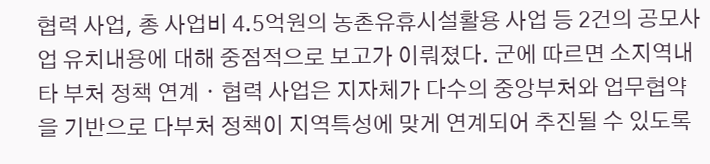협력 사업, 총 사업비 4.5억원의 농촌유휴시설활용 사업 등 2건의 공모사업 유치내용에 대해 중점적으로 보고가 이뤄졌다. 군에 따르면 소지역내 타 부처 정책 연계ㆍ협력 사업은 지자체가 다수의 중앙부처와 업무협약을 기반으로 다부처 정책이 지역특성에 맞게 연계되어 추진될 수 있도록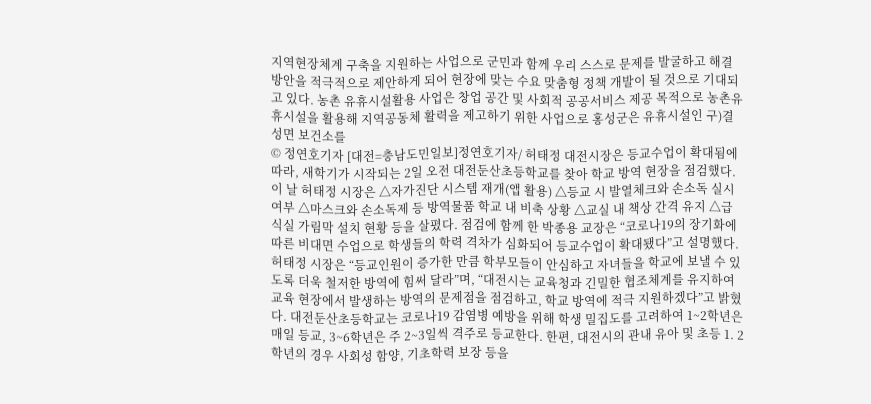지역현장체계 구축을 지원하는 사업으로 군민과 함께 우리 스스로 문제를 발굴하고 해결방안을 적극적으로 제안하게 되어 현장에 맞는 수요 맞춤형 정책 개발이 될 것으로 기대되고 있다. 농촌 유휴시설활용 사업은 창업 공간 및 사회적 공공서비스 제공 목적으로 농촌유휴시설을 활용해 지역공동체 활력을 제고하기 위한 사업으로 홍성군은 유휴시설인 구)결성면 보건소를
© 정연호기자 [대전=충남도민일보]정연호기자/ 허태정 대전시장은 등교수업이 확대됨에 따라, 새학기가 시작되는 2일 오전 대전둔산초등학교를 찾아 학교 방역 현장을 점검했다. 이 날 허태정 시장은 △자가진단 시스템 재개(앱 활용) △등교 시 발열체크와 손소독 실시 여부 △마스크와 손소독제 등 방역물품 학교 내 비축 상황 △교실 내 책상 간격 유지 △급식실 가림막 설치 현황 등을 살폈다. 점검에 함께 한 박종용 교장은 “코로나19의 장기화에 따른 비대면 수업으로 학생들의 학력 격차가 심화되어 등교수업이 확대됐다”고 설명했다. 허태정 시장은 “등교인원이 증가한 만큼 학부모들이 안심하고 자녀들을 학교에 보낼 수 있도록 더욱 철저한 방역에 힘써 달라”며, “대전시는 교육청과 긴밀한 협조체계를 유지하여 교육 현장에서 발생하는 방역의 문제점을 점검하고, 학교 방역에 적극 지원하겠다”고 밝혔다. 대전둔산초등학교는 코로나19 감염병 예방을 위해 학생 밀집도를 고려하여 1~2학년은 매일 등교, 3~6학년은 주 2~3일씩 격주로 등교한다. 한편, 대전시의 관내 유아 및 초등 1. 2학년의 경우 사회성 함양, 기초학력 보장 등을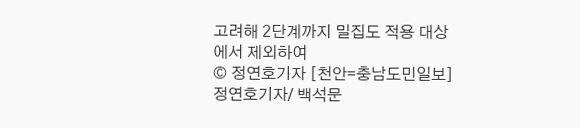고려해 2단계까지 밀집도 적용 대상에서 제외하여
© 정연호기자 [천안=충남도민일보]정연호기자/ 백석문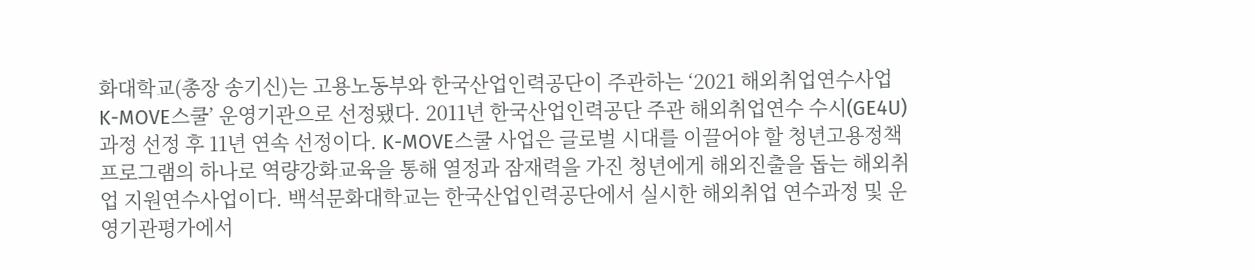화대학교(총장 송기신)는 고용노동부와 한국산업인력공단이 주관하는 ‘2021 해외취업연수사업 K-MOVE스쿨’ 운영기관으로 선정됐다. 2011년 한국산업인력공단 주관 해외취업연수 수시(GE4U)과정 선정 후 11년 연속 선정이다. K-MOVE스쿨 사업은 글로벌 시대를 이끌어야 할 청년고용정책프로그램의 하나로 역량강화교육을 통해 열정과 잠재력을 가진 청년에게 해외진출을 돕는 해외취업 지원연수사업이다. 백석문화대학교는 한국산업인력공단에서 실시한 해외취업 연수과정 및 운영기관평가에서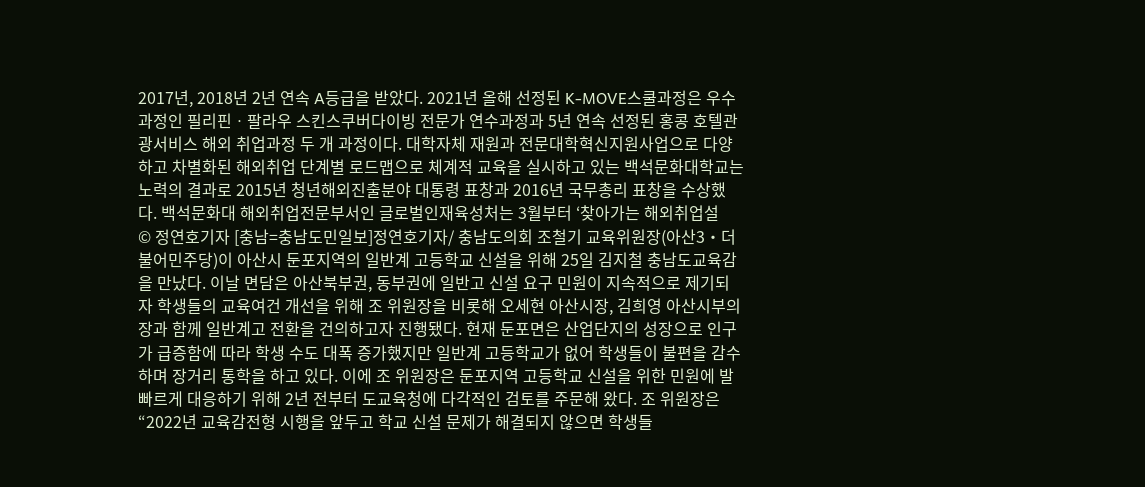2017년, 2018년 2년 연속 A등급을 받았다. 2021년 올해 선정된 K-MOVE스쿨과정은 우수과정인 필리핀ㆍ팔라우 스킨스쿠버다이빙 전문가 연수과정과 5년 연속 선정된 홍콩 호텔관광서비스 해외 취업과정 두 개 과정이다. 대학자체 재원과 전문대학혁신지원사업으로 다양하고 차별화된 해외취업 단계별 로드맵으로 체계적 교육을 실시하고 있는 백석문화대학교는 노력의 결과로 2015년 청년해외진출분야 대통령 표창과 2016년 국무총리 표창을 수상했다. 백석문화대 해외취업전문부서인 글로벌인재육성처는 3월부터 ‘찾아가는 해외취업설
© 정연호기자 [충남=충남도민일보]정연호기자/ 충남도의회 조철기 교육위원장(아산3‧더불어민주당)이 아산시 둔포지역의 일반계 고등학교 신설을 위해 25일 김지철 충남도교육감을 만났다. 이날 면담은 아산북부권, 동부권에 일반고 신설 요구 민원이 지속적으로 제기되자 학생들의 교육여건 개선을 위해 조 위원장을 비롯해 오세현 아산시장, 김희영 아산시부의장과 함께 일반계고 전환을 건의하고자 진행됐다. 현재 둔포면은 산업단지의 성장으로 인구가 급증함에 따라 학생 수도 대폭 증가했지만 일반계 고등학교가 없어 학생들이 불편을 감수하며 장거리 통학을 하고 있다. 이에 조 위원장은 둔포지역 고등학교 신설을 위한 민원에 발 빠르게 대응하기 위해 2년 전부터 도교육청에 다각적인 검토를 주문해 왔다. 조 위원장은 “2022년 교육감전형 시행을 앞두고 학교 신설 문제가 해결되지 않으면 학생들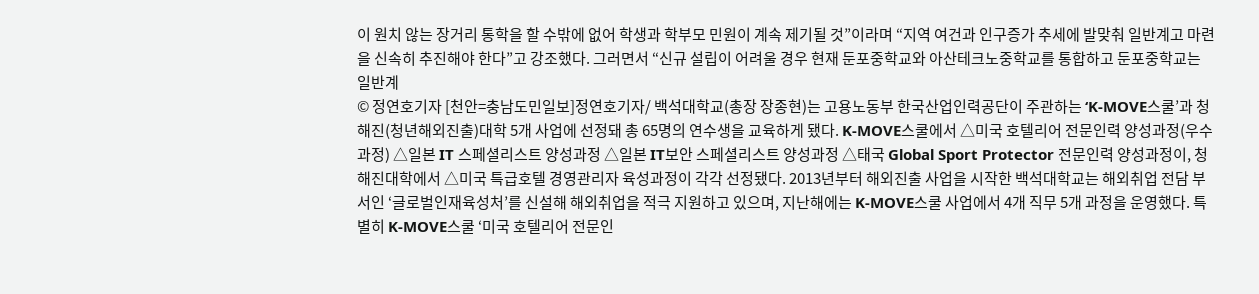이 원치 않는 장거리 통학을 할 수밖에 없어 학생과 학부모 민원이 계속 제기될 것”이라며 “지역 여건과 인구증가 추세에 발맞춰 일반계고 마련을 신속히 추진해야 한다”고 강조했다. 그러면서 “신규 설립이 어려울 경우 현재 둔포중학교와 아산테크노중학교를 통합하고 둔포중학교는 일반계
© 정연호기자 [천안=충남도민일보]정연호기자/ 백석대학교(총장 장종현)는 고용노동부 한국산업인력공단이 주관하는 ‘K-MOVE스쿨’과 청해진(청년해외진출)대학 5개 사업에 선정돼 총 65명의 연수생을 교육하게 됐다. K-MOVE스쿨에서 △미국 호텔리어 전문인력 양성과정(우수과정) △일본 IT 스페셜리스트 양성과정 △일본 IT보안 스페셜리스트 양성과정 △태국 Global Sport Protector 전문인력 양성과정이, 청해진대학에서 △미국 특급호텔 경영관리자 육성과정이 각각 선정됐다. 2013년부터 해외진출 사업을 시작한 백석대학교는 해외취업 전담 부서인 ‘글로벌인재육성처’를 신설해 해외취업을 적극 지원하고 있으며, 지난해에는 K-MOVE스쿨 사업에서 4개 직무 5개 과정을 운영했다. 특별히 K-MOVE스쿨 ‘미국 호텔리어 전문인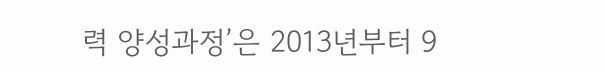력 양성과정’은 2013년부터 9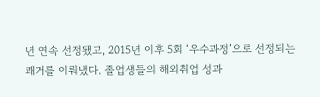년 연속 선정됐고, 2015년 이후 5회 ‘우수과정’으로 선정되는 쾌거를 이뤄냈다. 졸업생들의 해외취업 성과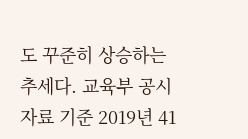도 꾸준히 상승하는 추세다. 교육부 공시자료 기준 2019년 41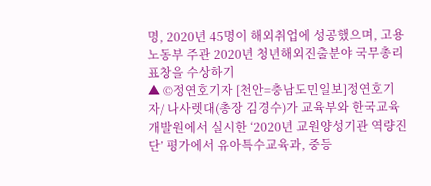명, 2020년 45명이 해외취업에 성공했으며, 고용노동부 주관 2020년 청년해외진출분야 국무총리 표창을 수상하기
▲ ©정연호기자 [천안=충남도민일보]정연호기자/ 나사렛대(총장 김경수)가 교육부와 한국교육개발원에서 실시한 ‘2020년 교원양성기관 역량진단’ 평가에서 유아특수교육과, 중등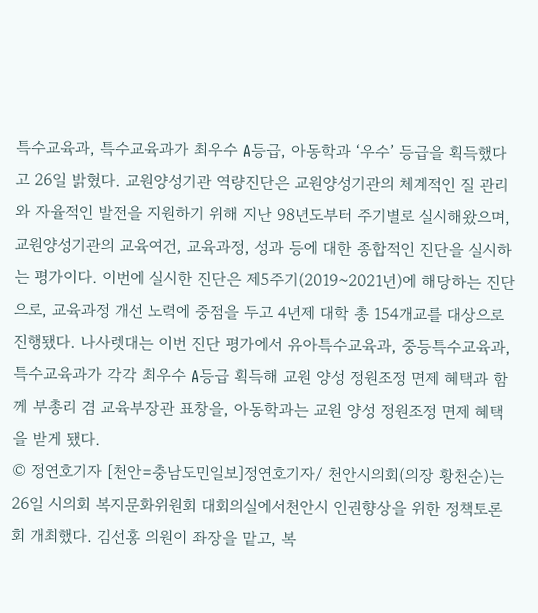특수교육과, 특수교육과가 최우수 A등급, 아동학과 ‘우수’ 등급을 획득했다고 26일 밝혔다. 교원양성기관 역량진단은 교원양성기관의 체계적인 질 관리와 자율적인 발전을 지원하기 위해 지난 98년도부터 주기별로 실시해왔으며, 교원양성기관의 교육여건, 교육과정, 성과 등에 대한 종합적인 진단을 실시하는 평가이다. 이번에 실시한 진단은 제5주기(2019~2021년)에 해당하는 진단으로, 교육과정 개선 노력에 중점을 두고 4년제 대학 총 154개교를 대상으로 진행됐다. 나사렛대는 이번 진단 평가에서 유아특수교육과, 중등특수교육과, 특수교육과가 각각 최우수 A등급 획득해 교원 양성 정원조정 면제 혜택과 함께 부총리 겸 교육부장관 표창을, 아동학과는 교원 양성 정원조정 면제 혜택을 받게 됐다.
© 정연호기자 [천안=충남도민일보]정연호기자/ 천안시의회(의장 황천순)는 26일 시의회 복지문화위원회 대회의실에서천안시 인권향상을 위한 정책토론회 개최했다. 김선홍 의원이 좌장을 맡고, 복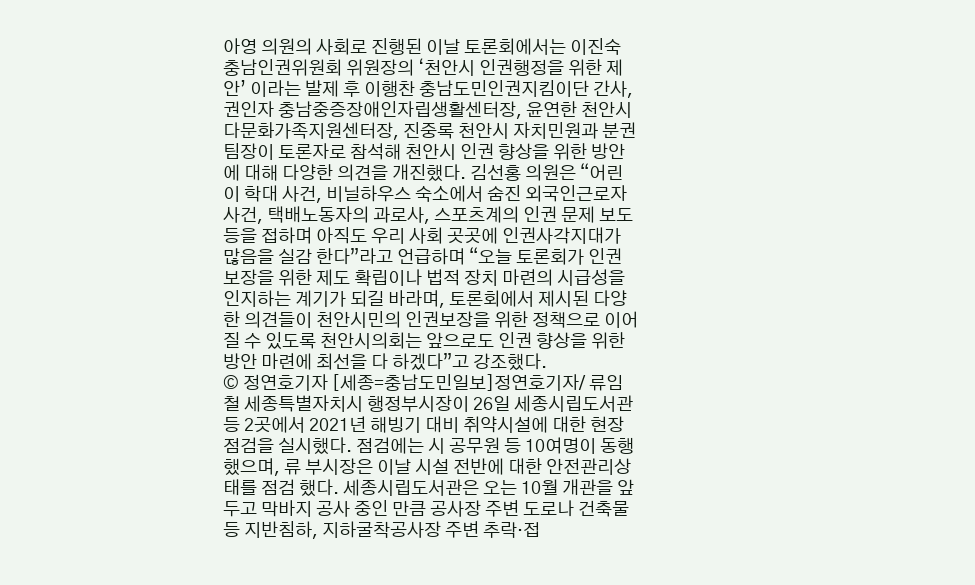아영 의원의 사회로 진행된 이날 토론회에서는 이진숙 충남인권위원회 위원장의 ‘천안시 인권행정을 위한 제안’ 이라는 발제 후 이행찬 충남도민인권지킴이단 간사, 권인자 충남중증장애인자립생활센터장, 윤연한 천안시다문화가족지원센터장, 진중록 천안시 자치민원과 분권팀장이 토론자로 참석해 천안시 인권 향상을 위한 방안에 대해 다양한 의견을 개진했다. 김선홍 의원은 “어린이 학대 사건, 비닐하우스 숙소에서 숨진 외국인근로자 사건, 택배노동자의 과로사, 스포츠계의 인권 문제 보도 등을 접하며 아직도 우리 사회 곳곳에 인권사각지대가 많음을 실감 한다”라고 언급하며 “오늘 토론회가 인권 보장을 위한 제도 확립이나 법적 장치 마련의 시급성을 인지하는 계기가 되길 바라며, 토론회에서 제시된 다양한 의견들이 천안시민의 인권보장을 위한 정책으로 이어질 수 있도록 천안시의회는 앞으로도 인권 향상을 위한 방안 마련에 최선을 다 하겠다”고 강조했다.
© 정연호기자 [세종=충남도민일보]정연호기자/ 류임철 세종특별자치시 행정부시장이 26일 세종시립도서관 등 2곳에서 2021년 해빙기 대비 취약시설에 대한 현장점검을 실시했다. 점검에는 시 공무원 등 10여명이 동행했으며, 류 부시장은 이날 시설 전반에 대한 안전관리상태를 점검 했다. 세종시립도서관은 오는 10월 개관을 앞두고 막바지 공사 중인 만큼 공사장 주변 도로나 건축물 등 지반침하, 지하굴착공사장 주변 추락·접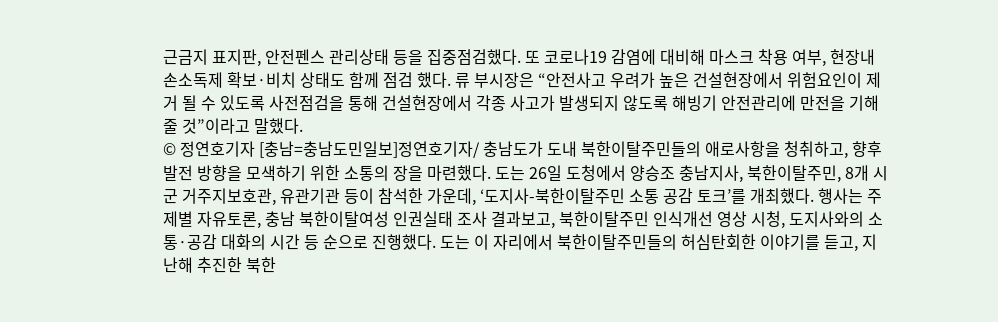근금지 표지판, 안전펜스 관리상태 등을 집중점검했다. 또 코로나19 감염에 대비해 마스크 착용 여부, 현장내 손소독제 확보·비치 상태도 함께 점검 했다. 류 부시장은 “안전사고 우려가 높은 건설현장에서 위험요인이 제거 될 수 있도록 사전점검을 통해 건설현장에서 각종 사고가 발생되지 않도록 해빙기 안전관리에 만전을 기해 줄 것”이라고 말했다.
© 정연호기자 [충남=충남도민일보]정연호기자/ 충남도가 도내 북한이탈주민들의 애로사항을 청취하고, 향후 발전 방향을 모색하기 위한 소통의 장을 마련했다. 도는 26일 도청에서 양승조 충남지사, 북한이탈주민, 8개 시군 거주지보호관, 유관기관 등이 참석한 가운데, ‘도지사-북한이탈주민 소통 공감 토크’를 개최했다. 행사는 주제별 자유토론, 충남 북한이탈여성 인권실태 조사 결과보고, 북한이탈주민 인식개선 영상 시청, 도지사와의 소통·공감 대화의 시간 등 순으로 진행했다. 도는 이 자리에서 북한이탈주민들의 허심탄회한 이야기를 듣고, 지난해 추진한 북한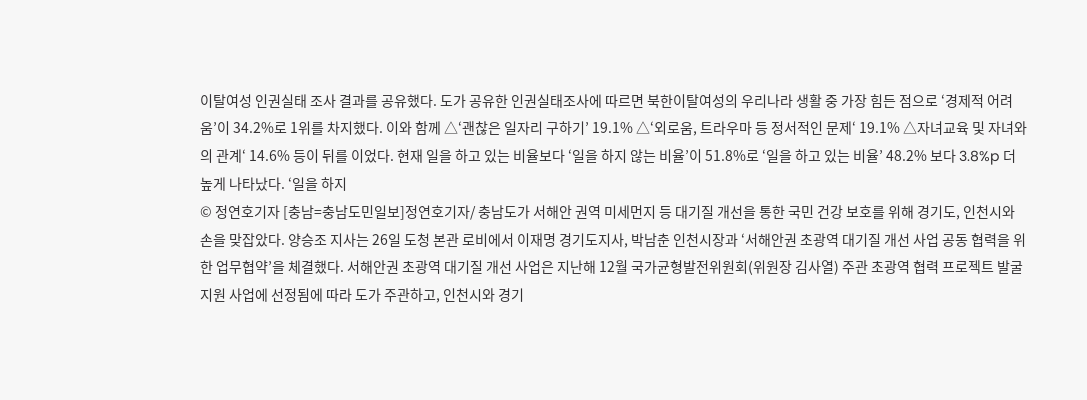이탈여성 인권실태 조사 결과를 공유했다. 도가 공유한 인권실태조사에 따르면 북한이탈여성의 우리나라 생활 중 가장 힘든 점으로 ‘경제적 어려움’이 34.2%로 1위를 차지했다. 이와 함께 △‘괜찮은 일자리 구하기’ 19.1% △‘외로움, 트라우마 등 정서적인 문제‘ 19.1% △자녀교육 및 자녀와의 관계‘ 14.6% 등이 뒤를 이었다. 현재 일을 하고 있는 비율보다 ‘일을 하지 않는 비율’이 51.8%로 ‘일을 하고 있는 비율’ 48.2% 보다 3.8%p 더 높게 나타났다. ‘일을 하지
© 정연호기자 [충남=충남도민일보]정연호기자/ 충남도가 서해안 권역 미세먼지 등 대기질 개선을 통한 국민 건강 보호를 위해 경기도, 인천시와 손을 맞잡았다. 양승조 지사는 26일 도청 본관 로비에서 이재명 경기도지사, 박남춘 인천시장과 ‘서해안권 초광역 대기질 개선 사업 공동 협력을 위한 업무협약’을 체결했다. 서해안권 초광역 대기질 개선 사업은 지난해 12월 국가균형발전위원회(위원장 김사열) 주관 초광역 협력 프로젝트 발굴 지원 사업에 선정됨에 따라 도가 주관하고, 인천시와 경기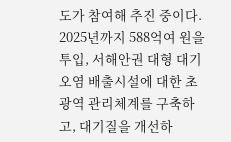도가 참여해 추진 중이다. 2025년까지 588억여 원을 투입, 서해안권 대형 대기오염 배출시설에 대한 초광역 관리체계를 구축하고, 대기질을 개선하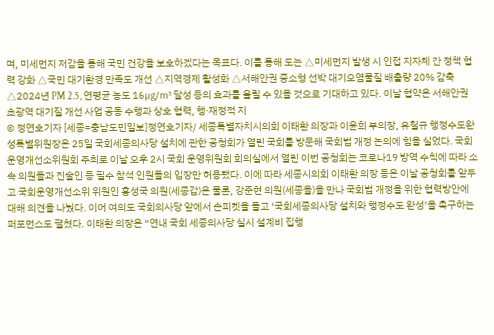며, 미세먼지 저감을 통해 국민 건강을 보호하겠다는 목표다. 이를 통해 도는 △미세먼지 발생 시 인접 지자체 간 정책 협력 강화 △국민 대기환경 만족도 개선 △지역경제 활성화 △서해안권 중소형 선박 대기오염물질 배출량 20% 감축 △2024년 PM 2.5, 연평균 농도 16㎍/㎥ 달성 등의 효과를 올릴 수 있을 것으로 기대하고 있다. 이날 협약은 서해안권 초광역 대기질 개선 사업 공동 수행과 상호 협력, 행·재정적 지
© 정연호기자 [세종=충남도민일보]정연호기자/ 세종특별자치시의회 이태환 의장과 이윤희 부의장, 유철규 행정수도완성특별위원장은 25일 국회세종의사당 설치에 관한 공청회가 열린 국회를 방문해 국회법 개정 논의에 힘을 실었다. 국회운영개선소위원회 주최로 이날 오후 2시 국회 운영위원회 회의실에서 열린 이번 공청회는 코로나19 방역 수칙에 따라 소속 의원들과 진술인 등 필수 참석 인원들의 입장만 허용됐다. 이에 따라 세종시의회 이태환 의장 등은 이날 공청회를 앞두고 국회운영개선소위 위원인 홍성국 의원(세종갑)은 물론, 강준현 의원(세종을)을 만나 국회법 개정을 위한 협력방안에 대해 의견을 나눴다. 이어 여의도 국회의사당 앞에서 손피켓을 들고 ‘국회세종의사당 설치와 행정수도 완성’을 촉구하는 퍼포먼스도 펼쳤다. 이태환 의장은 “연내 국회 세종의사당 실시 설계비 집행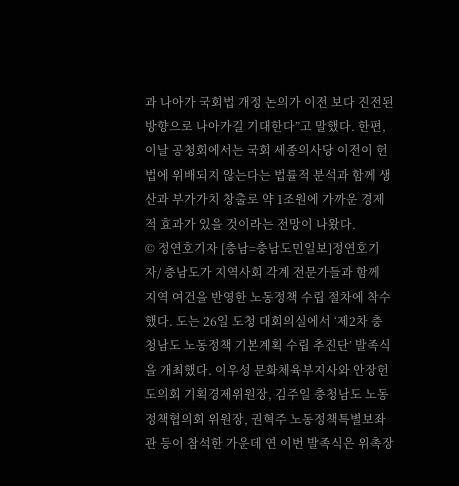과 나아가 국회법 개정 논의가 이전 보다 진전된 방향으로 나아가길 기대한다”고 말했다. 한편, 이날 공청회에서는 국회 세종의사당 이전이 헌법에 위배되지 않는다는 법률적 분석과 함께 생산과 부가가치 창출로 약 1조원에 가까운 경제적 효과가 있을 것이라는 전망이 나왔다.
© 정연호기자 [충남=충남도민일보]정연호기자/ 충남도가 지역사회 각계 전문가들과 함께 지역 여건을 반영한 노동정책 수립 절차에 착수했다. 도는 26일 도청 대회의실에서 ‘제2차 충청남도 노동정책 기본계획 수립 추진단’ 발족식을 개최했다. 이우성 문화체육부지사와 안장헌 도의회 기획경제위원장, 김주일 충청남도 노동정책협의회 위원장, 권혁주 노동정책특별보좌관 등이 참석한 가운데 연 이번 발족식은 위촉장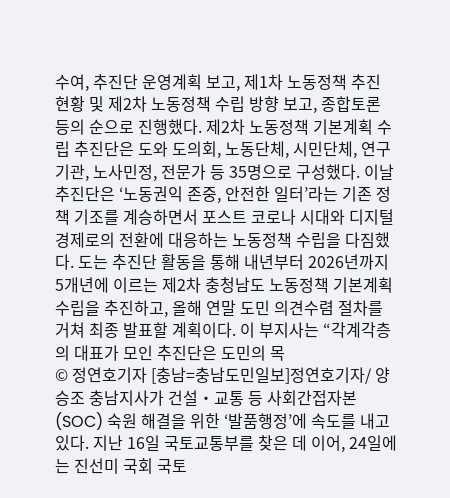수여, 추진단 운영계획 보고, 제1차 노동정책 추진 현황 및 제2차 노동정책 수립 방향 보고, 종합토론 등의 순으로 진행했다. 제2차 노동정책 기본계획 수립 추진단은 도와 도의회, 노동단체, 시민단체, 연구기관, 노사민정, 전문가 등 35명으로 구성했다. 이날 추진단은 ‘노동권익 존중, 안전한 일터’라는 기존 정책 기조를 계승하면서 포스트 코로나 시대와 디지털 경제로의 전환에 대응하는 노동정책 수립을 다짐했다. 도는 추진단 활동을 통해 내년부터 2026년까지 5개년에 이르는 제2차 충청남도 노동정책 기본계획 수립을 추진하고, 올해 연말 도민 의견수렴 절차를 거쳐 최종 발표할 계획이다. 이 부지사는 “각계각층의 대표가 모인 추진단은 도민의 목
© 정연호기자 [충남=충남도민일보]정연호기자/ 양승조 충남지사가 건설‧교통 등 사회간접자본(SOC) 숙원 해결을 위한 ‘발품행정’에 속도를 내고 있다. 지난 16일 국토교통부를 찾은 데 이어, 24일에는 진선미 국회 국토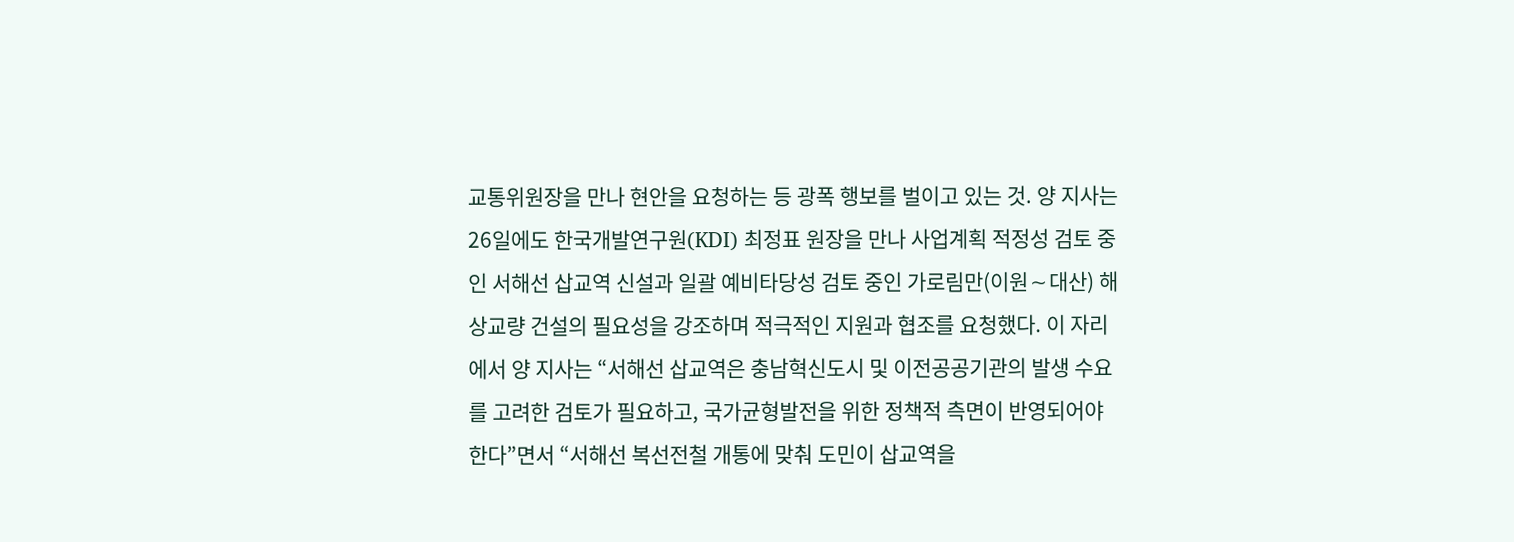교통위원장을 만나 현안을 요청하는 등 광폭 행보를 벌이고 있는 것. 양 지사는 26일에도 한국개발연구원(KDI) 최정표 원장을 만나 사업계획 적정성 검토 중인 서해선 삽교역 신설과 일괄 예비타당성 검토 중인 가로림만(이원∼대산) 해상교량 건설의 필요성을 강조하며 적극적인 지원과 협조를 요청했다. 이 자리에서 양 지사는 “서해선 삽교역은 충남혁신도시 및 이전공공기관의 발생 수요를 고려한 검토가 필요하고, 국가균형발전을 위한 정책적 측면이 반영되어야 한다”면서 “서해선 복선전철 개통에 맞춰 도민이 삽교역을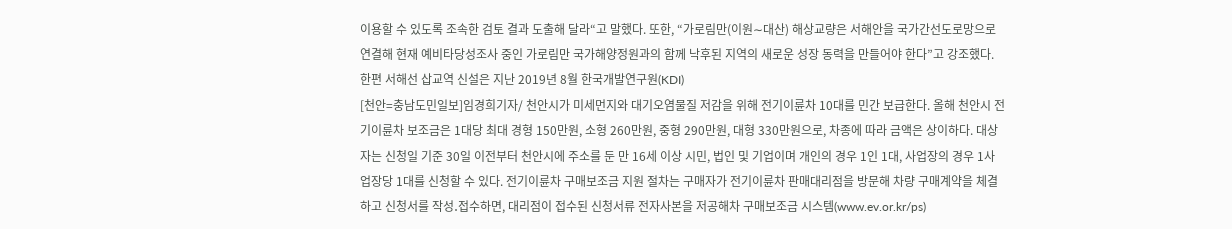이용할 수 있도록 조속한 검토 결과 도출해 달라“고 말했다. 또한, “가로림만(이원∼대산) 해상교량은 서해안을 국가간선도로망으로 연결해 현재 예비타당성조사 중인 가로림만 국가해양정원과의 함께 낙후된 지역의 새로운 성장 동력을 만들어야 한다”고 강조했다. 한편 서해선 삽교역 신설은 지난 2019년 8월 한국개발연구원(KDI)
[천안=충남도민일보]임경희기자/ 천안시가 미세먼지와 대기오염물질 저감을 위해 전기이륜차 10대를 민간 보급한다. 올해 천안시 전기이륜차 보조금은 1대당 최대 경형 150만원, 소형 260만원, 중형 290만원, 대형 330만원으로, 차종에 따라 금액은 상이하다. 대상자는 신청일 기준 30일 이전부터 천안시에 주소를 둔 만 16세 이상 시민, 법인 및 기업이며 개인의 경우 1인 1대, 사업장의 경우 1사업장당 1대를 신청할 수 있다. 전기이륜차 구매보조금 지원 절차는 구매자가 전기이륜차 판매대리점을 방문해 차량 구매계약을 체결하고 신청서를 작성․접수하면, 대리점이 접수된 신청서류 전자사본을 저공해차 구매보조금 시스템(www.ev.or.kr/ps)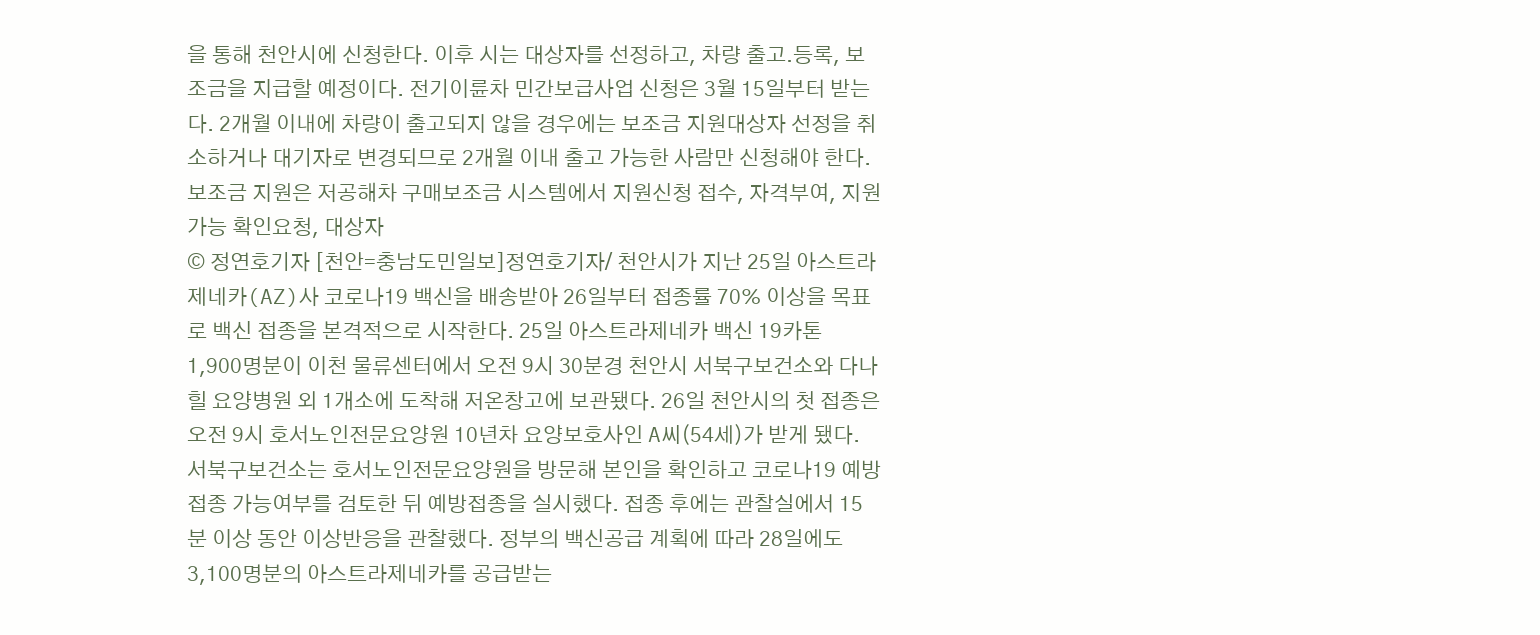을 통해 천안시에 신청한다. 이후 시는 대상자를 선정하고, 차량 출고․등록, 보조금을 지급할 예정이다. 전기이륜차 민간보급사업 신청은 3월 15일부터 받는다. 2개월 이내에 차량이 출고되지 않을 경우에는 보조금 지원대상자 선정을 취소하거나 대기자로 변경되므로 2개월 이내 출고 가능한 사람만 신청해야 한다. 보조금 지원은 저공해차 구매보조금 시스템에서 지원신청 접수, 자격부여, 지원가능 확인요청, 대상자
© 정연호기자 [천안=충남도민일보]정연호기자/ 천안시가 지난 25일 아스트라제네카(AZ)사 코로나19 백신을 배송받아 26일부터 접종률 70% 이상을 목표로 백신 접종을 본격적으로 시작한다. 25일 아스트라제네카 백신 19카톤 1,900명분이 이천 물류센터에서 오전 9시 30분경 천안시 서북구보건소와 다나힐 요양병원 외 1개소에 도착해 저온창고에 보관됐다. 26일 천안시의 첫 접종은 오전 9시 호서노인전문요양원 10년차 요양보호사인 A씨(54세)가 받게 됐다. 서북구보건소는 호서노인전문요양원을 방문해 본인을 확인하고 코로나19 예방접종 가능여부를 검토한 뒤 예방접종을 실시했다. 접종 후에는 관찰실에서 15분 이상 동안 이상반응을 관찰했다. 정부의 백신공급 계획에 따라 28일에도 3,100명분의 아스트라제네카를 공급받는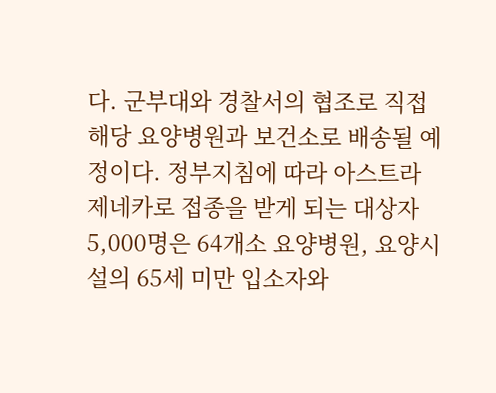다. 군부대와 경찰서의 협조로 직접 해당 요양병원과 보건소로 배송될 예정이다. 정부지침에 따라 아스트라제네카로 접종을 받게 되는 대상자 5,000명은 64개소 요양병원, 요양시설의 65세 미만 입소자와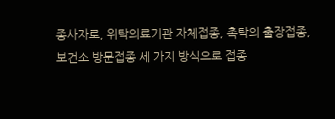종사자로, 위탁의료기관 자체접종, 촉탁의 출장접종, 보건소 방문접종 세 가지 방식으로 접종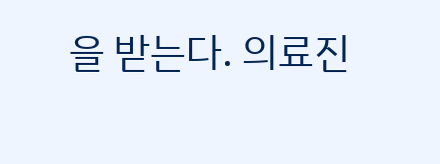을 받는다. 의료진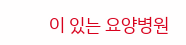이 있는 요양병원